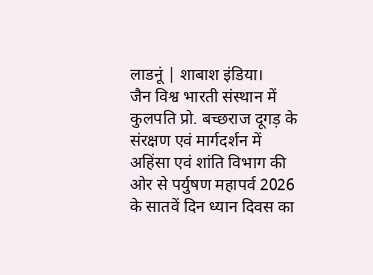लाडनूं | शाबाश इंडिया।
जैन विश्व भारती संस्थान में कुलपति प्रो. बच्छराज दूगड़ के संरक्षण एवं मार्गदर्शन में अहिंसा एवं शांति विभाग की ओर से पर्युषण महापर्व 2026 के सातवें दिन ध्यान दिवस का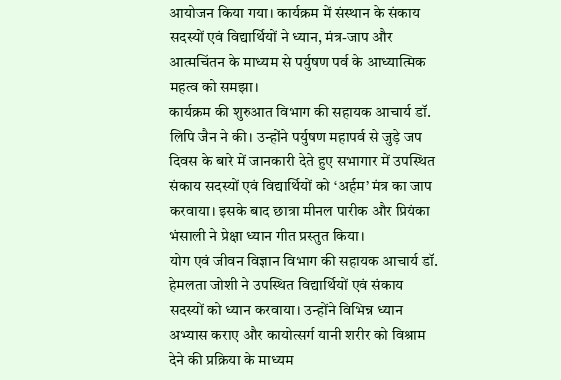आयोजन किया गया। कार्यक्रम में संस्थान के संकाय सदस्यों एवं विद्यार्थियों ने ध्यान, मंत्र-जाप और आत्मचिंतन के माध्यम से पर्युषण पर्व के आध्यात्मिक महत्व को समझा।
कार्यक्रम की शुरुआत विभाग की सहायक आचार्य डॉ. लिपि जैन ने की। उन्होंने पर्युषण महापर्व से जुड़े जप दिवस के बारे में जानकारी देते हुए सभागार में उपस्थित संकाय सदस्यों एवं विद्यार्थियों को ‘अर्हम’ मंत्र का जाप करवाया। इसके बाद छात्रा मीनल पारीक और प्रियंका भंसाली ने प्रेक्षा ध्यान गीत प्रस्तुत किया।
योग एवं जीवन विज्ञान विभाग की सहायक आचार्य डॉ. हेमलता जोशी ने उपस्थित विद्यार्थियों एवं संकाय सदस्यों को ध्यान करवाया। उन्होंने विभिन्न ध्यान अभ्यास कराए और कायोत्सर्ग यानी शरीर को विश्राम देने की प्रक्रिया के माध्यम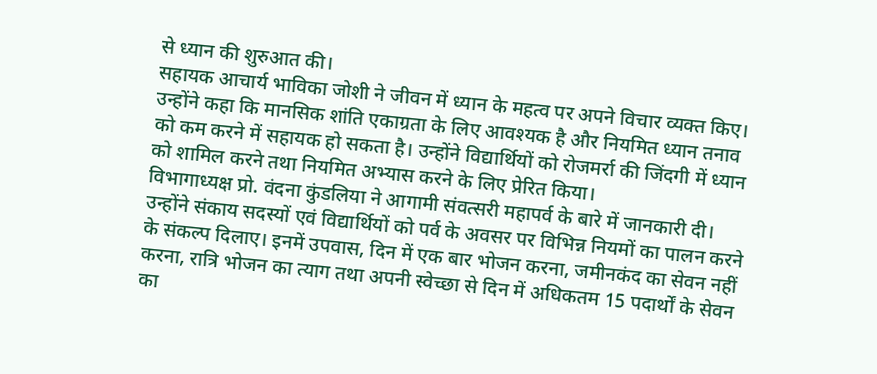से ध्यान की शुरुआत की।
सहायक आचार्य भाविका जोशी ने जीवन में ध्यान के महत्व पर अपने विचार व्यक्त किए। उन्होंने कहा कि मानसिक शांति एकाग्रता के लिए आवश्यक है और नियमित ध्यान तनाव को कम करने में सहायक हो सकता है। उन्होंने विद्यार्थियों को रोजमर्रा की जिंदगी में ध्यान को शामिल करने तथा नियमित अभ्यास करने के लिए प्रेरित किया।
विभागाध्यक्ष प्रो. वंदना कुंडलिया ने आगामी संवत्सरी महापर्व के बारे में जानकारी दी। उन्होंने संकाय सदस्यों एवं विद्यार्थियों को पर्व के अवसर पर विभिन्न नियमों का पालन करने के संकल्प दिलाए। इनमें उपवास, दिन में एक बार भोजन करना, जमीनकंद का सेवन नहीं करना, रात्रि भोजन का त्याग तथा अपनी स्वेच्छा से दिन में अधिकतम 15 पदार्थों के सेवन का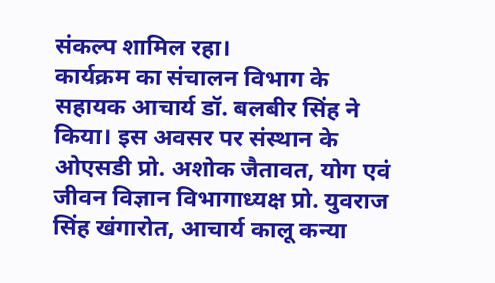संकल्प शामिल रहा।
कार्यक्रम का संचालन विभाग के सहायक आचार्य डॉ. बलबीर सिंह ने किया। इस अवसर पर संस्थान के ओएसडी प्रो. अशोक जैतावत, योग एवं जीवन विज्ञान विभागाध्यक्ष प्रो. युवराज सिंह खंगारोत, आचार्य कालू कन्या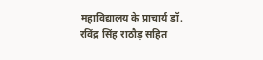महाविद्यालय के प्राचार्य डॉ. रविंद्र सिंह राठौड़ सहित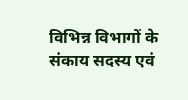विभिन्न विभागों के संकाय सदस्य एवं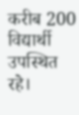करीब 200 विद्यार्थी उपस्थित रहे।